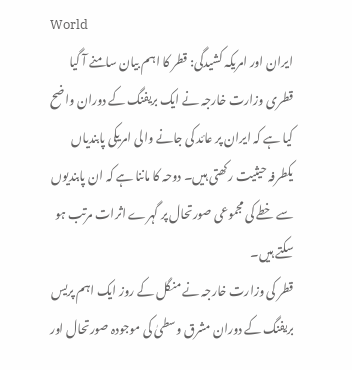World
ایران اور امریکہ کشیدگی: قطر کا اہم بیان سامنے آ گیا
قطری وزارت خارجہ نے ایک بریفنگ کے دوران واضح کیا ہے کہ ایران پر عائد کی جانے والی امریکی پابندیاں یکطرفہ حیثیت رکھتی ہیں۔ دوحہ کا ماننا ہے کہ ان پابندیوں سے خطے کی مجموعی صورتحال پر گہرے اثرات مرتب ہو سکتے ہیں۔
قطر کی وزارت خارجہ نے منگل کے روز ایک اہم پریس بریفنگ کے دوران مشرق وسطیٰ کی موجودہ صورتحال اور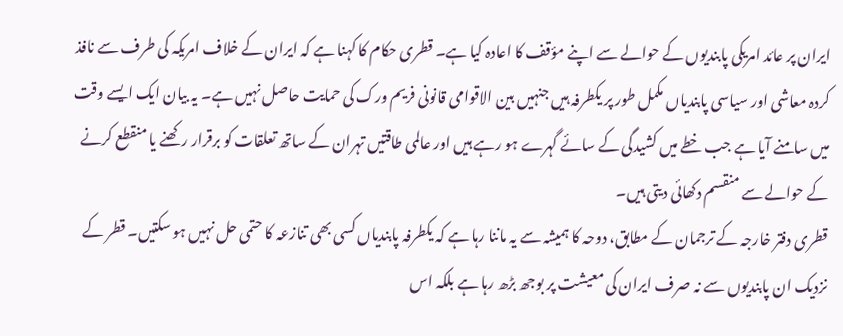ایران پر عائد امریکی پابندیوں کے حوالے سے اپنے مؤقف کا اعادہ کیا ہے۔ قطری حکام کا کہنا ہے کہ ایران کے خلاف امریکہ کی طرف سے نافذ کردہ معاشی اور سیاسی پابندیاں مکمل طور پر یکطرفہ ہیں جنہیں بین الاقوامی قانونی فریم ورک کی حمایت حاصل نہیں ہے۔ یہ بیان ایک ایسے وقت میں سامنے آیا ہے جب خطے میں کشیدگی کے سائے گہرے ہو رہے ہیں اور عالمی طاقتیں تہران کے ساتھ تعلقات کو برقرار رکھنے یا منقطع کرنے کے حوالے سے منقسم دکھائی دیتی ہیں۔
قطری دفتر خارجہ کے ترجمان کے مطابق، دوحہ کا ہمیشہ سے یہ ماننا رہا ہے کہ یکطرفہ پابندیاں کسی بھی تنازعہ کا حتمی حل نہیں ہو سکتیں۔ قطر کے نزدیک ان پابندیوں سے نہ صرف ایران کی معیشت پر بوجھ بڑھ رہا ہے بلکہ اس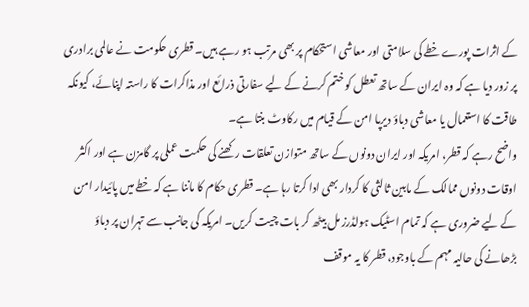کے اثرات پورے خطے کی سلامتی اور معاشی استحکام پر بھی مرتب ہو رہے ہیں۔ قطری حکومت نے عالمی برادری پر زور دیا ہے کہ وہ ایران کے ساتھ تعطل کو ختم کرنے کے لیے سفارتی ذرائع اور مذاکرات کا راستہ اپنائے، کیونکہ طاقت کا استعمال یا معاشی دباؤ دیرپا امن کے قیام میں رکاوٹ بنتا ہے۔
واضح رہے کہ قطر، امریکہ اور ایران دونوں کے ساتھ متوازن تعلقات رکھنے کی حکمت عملی پر گامزن ہے اور اکثر اوقات دونوں ممالک کے مابین ثالثی کا کردار بھی ادا کرتا رہا ہے۔ قطری حکام کا ماننا ہے کہ خطے میں پائیدار امن کے لیے ضروری ہے کہ تمام اسٹیک ہولڈرز مل بیٹھ کر بات چیت کریں۔ امریکہ کی جانب سے تہران پر دباؤ بڑھانے کی حالیہ مہم کے باوجود، قطر کا یہ موقف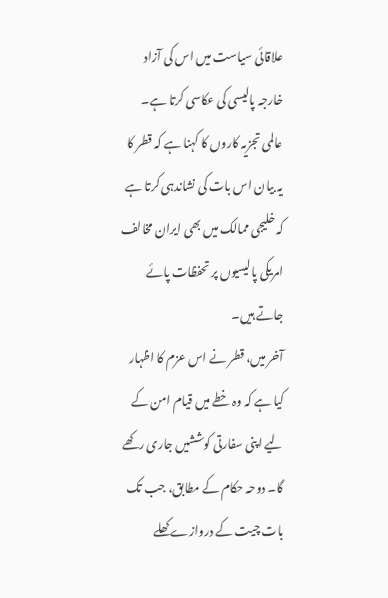علاقائی سیاست میں اس کی آزاد خارجہ پالیسی کی عکاسی کرتا ہے۔ عالمی تجزیہ کاروں کا کہنا ہے کہ قطر کا یہ بیان اس بات کی نشاندہی کرتا ہے کہ خلیجی ممالک میں بھی ایران مخالف امریکی پالیسیوں پر تحفظات پائے جاتے ہیں۔
آخر میں، قطر نے اس عزم کا اظہار کیا ہے کہ وہ خطے میں قیام امن کے لیے اپنی سفارتی کوششیں جاری رکھے گا۔ دوحہ حکام کے مطابق، جب تک بات چیت کے دروازے کھلے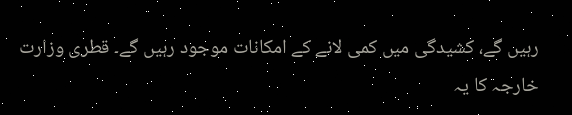رہیں گے، کشیدگی میں کمی لانے کے امکانات موجود رہیں گے۔ قطری وزارت خارجہ کا یہ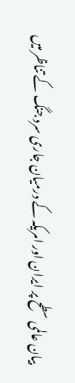بیان عالمی سطح پر ایران اور امریکہ کے درمیان جاری سرد جنگ کے تناظر میں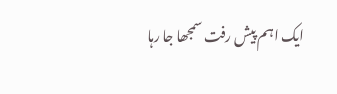ایک اہم پیش رفت سمجھا جا رہا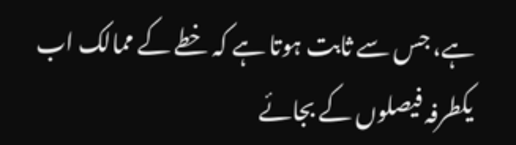ہے، جس سے ثابت ہوتا ہے کہ خطے کے ممالک اب یکطرفہ فیصلوں کے بجائے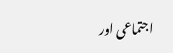اجتماعی اور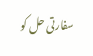سفارتی حل کو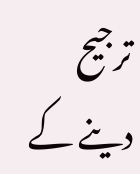ترجیح دینے کے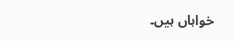خواہاں ہیں۔